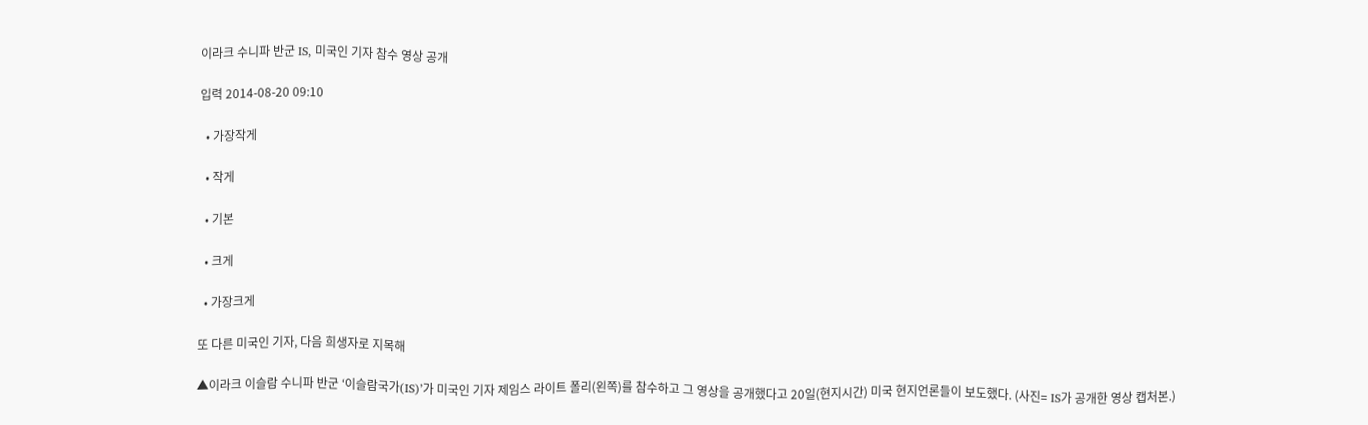이라크 수니파 반군 IS, 미국인 기자 참수 영상 공개

입력 2014-08-20 09:10

  • 가장작게

  • 작게

  • 기본

  • 크게

  • 가장크게

또 다른 미국인 기자, 다음 희생자로 지목해

▲이라크 이슬람 수니파 반군 ‘이슬람국가(IS)’가 미국인 기자 제임스 라이트 폴리(왼쪽)를 참수하고 그 영상을 공개했다고 20일(현지시간) 미국 현지언론들이 보도했다. (사진= IS가 공개한 영상 캡처본.)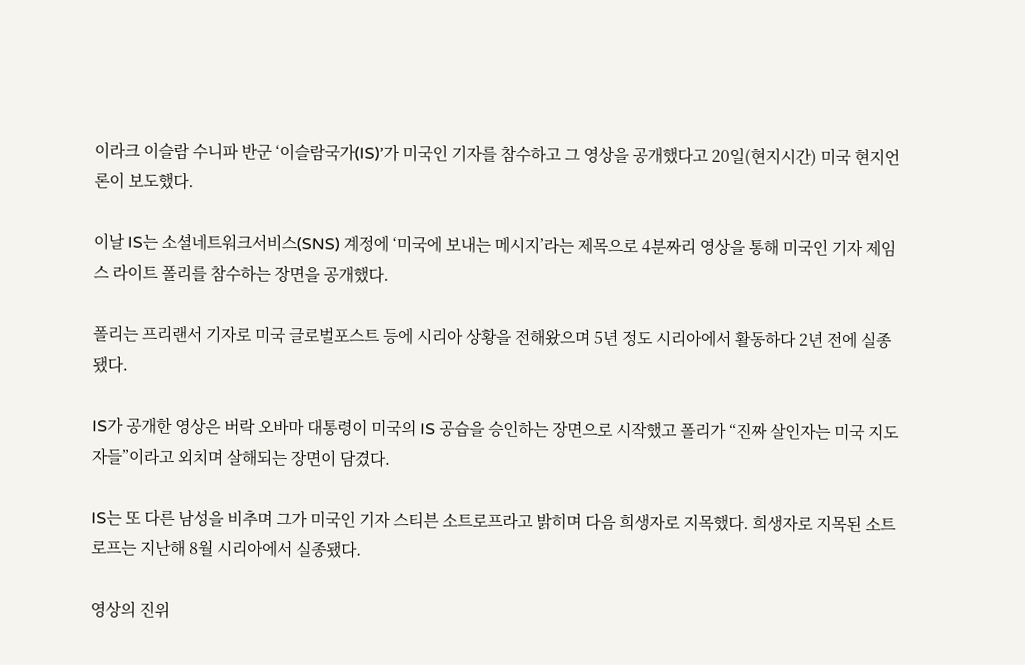이라크 이슬람 수니파 반군 ‘이슬람국가(IS)’가 미국인 기자를 참수하고 그 영상을 공개했다고 20일(현지시간) 미국 현지언론이 보도했다.

이날 IS는 소셜네트워크서비스(SNS) 계정에 ‘미국에 보내는 메시지’라는 제목으로 4분짜리 영상을 통해 미국인 기자 제임스 라이트 폴리를 참수하는 장면을 공개했다.

폴리는 프리랜서 기자로 미국 글로벌포스트 등에 시리아 상황을 전해왔으며 5년 정도 시리아에서 활동하다 2년 전에 실종됐다.

IS가 공개한 영상은 버락 오바마 대통령이 미국의 IS 공습을 승인하는 장면으로 시작했고 폴리가 “진짜 살인자는 미국 지도자들”이라고 외치며 살해되는 장면이 담겼다.

IS는 또 다른 남성을 비추며 그가 미국인 기자 스티븐 소트로프라고 밝히며 다음 희생자로 지목했다. 희생자로 지목된 소트로프는 지난해 8월 시리아에서 실종됐다.

영상의 진위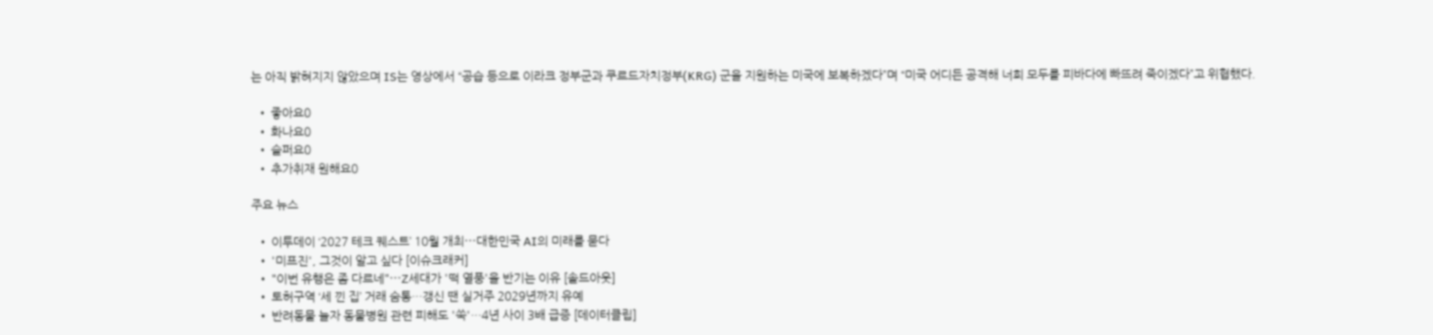는 아직 밝혀지지 않았으며 IS는 영상에서 “공습 등으로 이라크 정부군과 쿠르드자치정부(KRG) 군을 지원하는 미국에 보복하겠다”며 “미국 어디든 공격해 너희 모두를 피바다에 빠뜨려 죽이겠다”고 위협했다.

  • 좋아요0
  • 화나요0
  • 슬퍼요0
  • 추가취재 원해요0

주요 뉴스

  • 이투데이 ‘2027 테크 퀘스트’ 10월 개최⋯대한민국 AI의 미래를 묻다
  • '미프진', 그것이 알고 싶다 [이슈크래커]
  • "이번 유행은 좀 다르네"⋯Z세대가 '떡 열풍'을 반기는 이유 [솔드아웃]
  • 토허구역 ‘세 낀 집’ 거래 숨통…갱신 땐 실거주 2029년까지 유예
  • 반려동물 늘자 동물병원 관련 피해도 '쑥'…4년 사이 3배 급증 [데이터클립]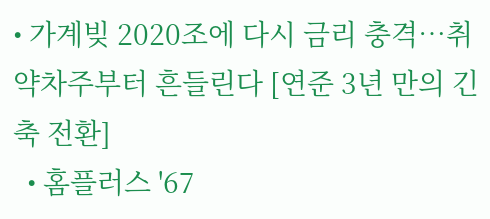• 가계빚 2020조에 다시 금리 충격⋯취약차주부터 흔들린다 [연준 3년 만의 긴축 전환]
  • 홈플러스 '67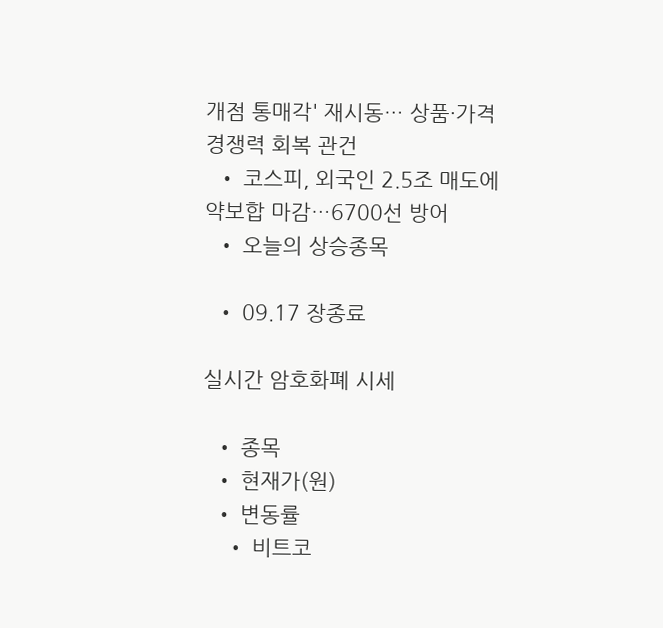개점 통매각' 재시동… 상품·가격 경쟁력 회복 관건
  • 코스피, 외국인 2.5조 매도에 약보합 마감…6700선 방어
  • 오늘의 상승종목

  • 09.17 장종료

실시간 암호화폐 시세

  • 종목
  • 현재가(원)
  • 변동률
    • 비트코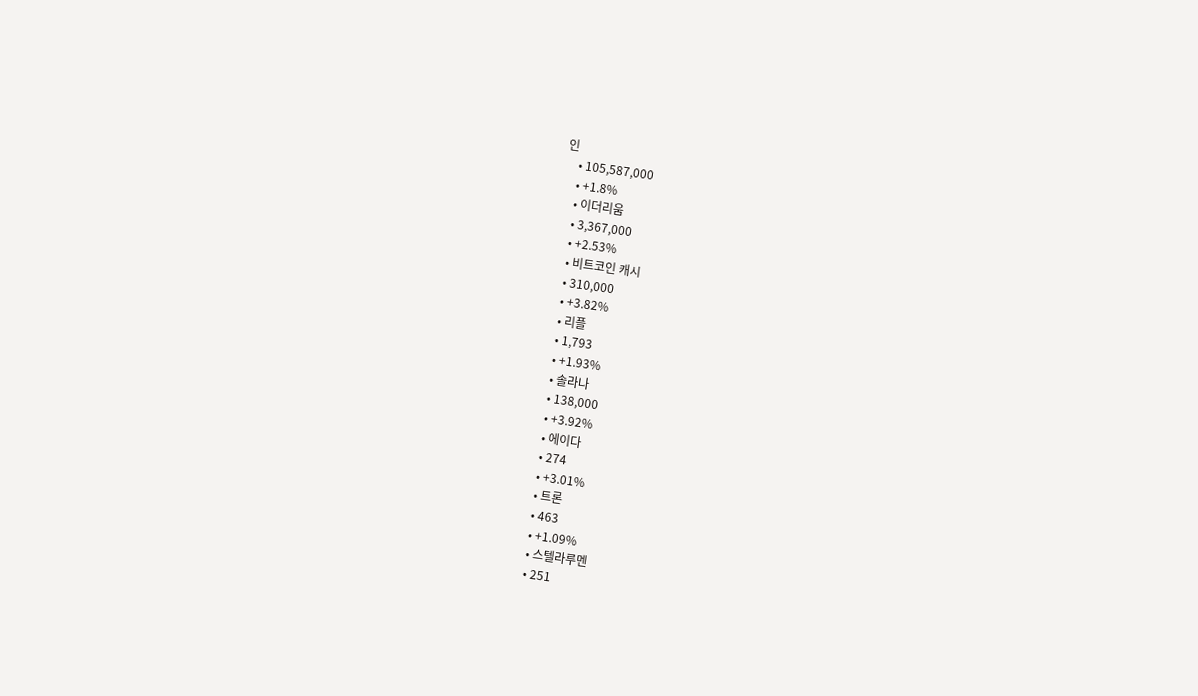인
    • 105,587,000
    • +1.8%
    • 이더리움
    • 3,367,000
    • +2.53%
    • 비트코인 캐시
    • 310,000
    • +3.82%
    • 리플
    • 1,793
    • +1.93%
    • 솔라나
    • 138,000
    • +3.92%
    • 에이다
    • 274
    • +3.01%
    • 트론
    • 463
    • +1.09%
    • 스텔라루멘
    • 251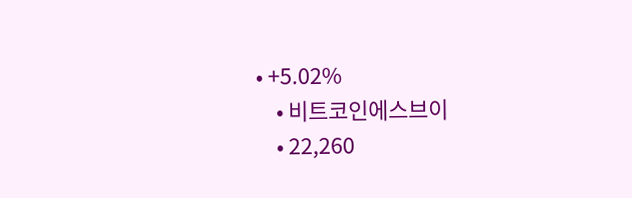• +5.02%
    • 비트코인에스브이
    • 22,260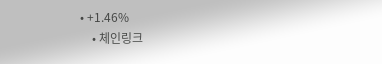• +1.46%
    • 체인링크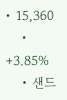• 15,360
    • +3.85%
    • 샌드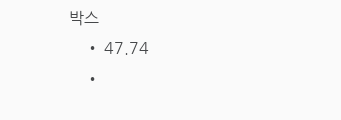박스
    • 47.74
    •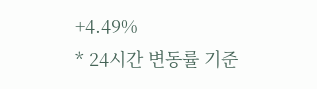+4.49%
* 24시간 변동률 기준